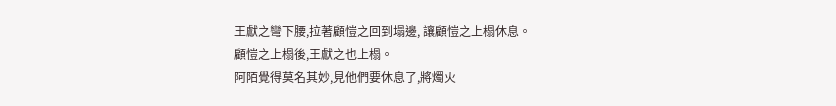王獻之彎下腰,拉著顧愷之回到塌邊, 讓顧愷之上榻休息。
顧愷之上榻後,王獻之也上榻。
阿陌覺得莫名其妙,見他們要休息了,將燭火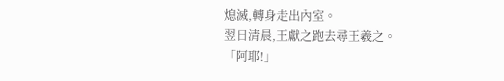熄滅,轉身走出內室。
翌日清晨,王獻之跑去尋王羲之。
「阿耶!」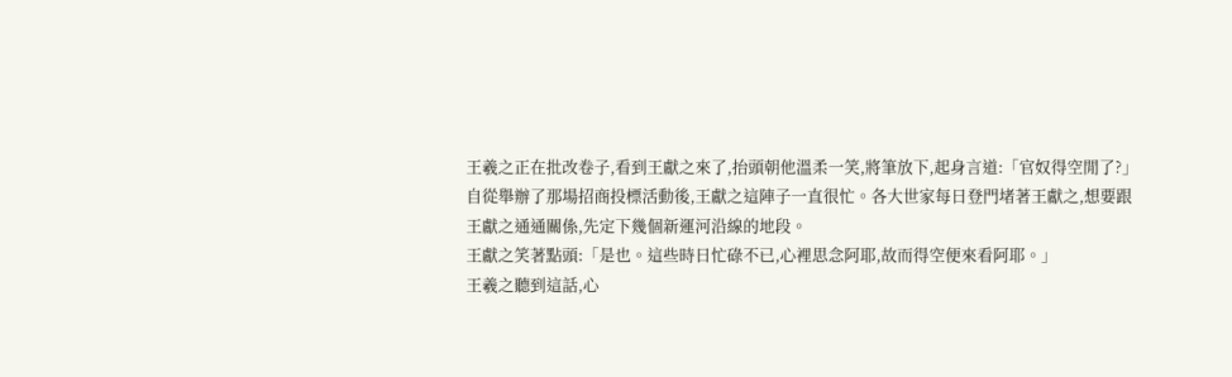王羲之正在批改卷子,看到王獻之來了,抬頭朝他溫柔一笑,將筆放下,起身言道:「官奴得空閒了?」
自從舉辦了那場招商投標活動後,王獻之這陣子一直很忙。各大世家每日登門堵著王獻之,想要跟王獻之通通關係,先定下幾個新運河沿線的地段。
王獻之笑著點頭:「是也。這些時日忙碌不已,心裡思念阿耶,故而得空便來看阿耶。」
王羲之聽到這話,心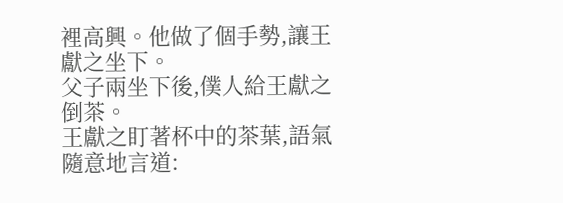裡高興。他做了個手勢,讓王獻之坐下。
父子兩坐下後,僕人給王獻之倒茶。
王獻之盯著杯中的茶葉,語氣隨意地言道: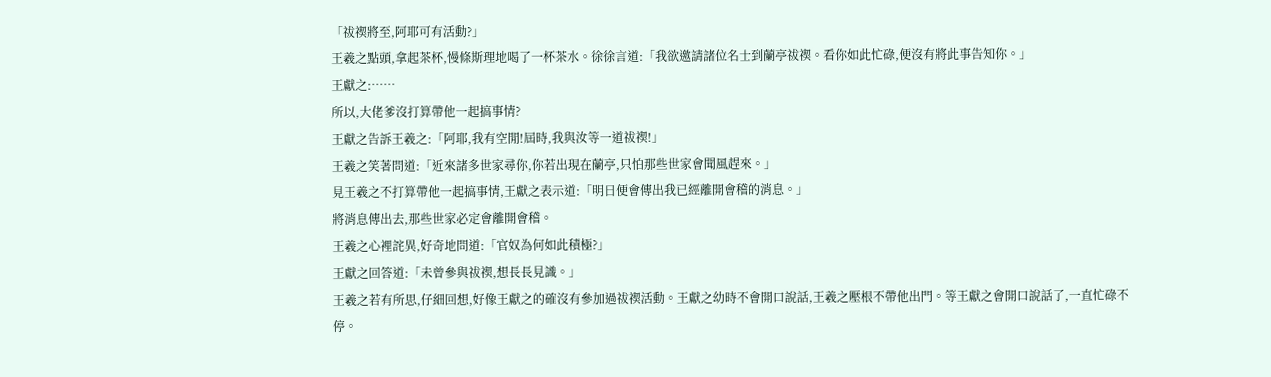「祓禊將至,阿耶可有活動?」
王羲之點頭,拿起茶杯,慢條斯理地喝了一杯茶水。徐徐言道:「我欲邀請諸位名士到蘭亭祓禊。看你如此忙碌,便沒有將此事告知你。」
王獻之:……
所以,大佬爹沒打算帶他一起搞事情?
王獻之告訴王羲之:「阿耶,我有空閒!屆時,我與汝等一道祓禊!」
王羲之笑著問道:「近來諸多世家尋你,你若出現在蘭亭,只怕那些世家會聞風趕來。」
見王羲之不打算帶他一起搞事情,王獻之表示道:「明日便會傳出我已經離開會稽的消息。」
將消息傳出去,那些世家必定會離開會稽。
王羲之心裡詫異,好奇地問道:「官奴為何如此積極?」
王獻之回答道:「未曾參與祓禊,想長長見識。」
王羲之若有所思,仔細回想,好像王獻之的確沒有參加過祓禊活動。王獻之幼時不會開口說話,王羲之壓根不帶他出門。等王獻之會開口說話了,一直忙碌不停。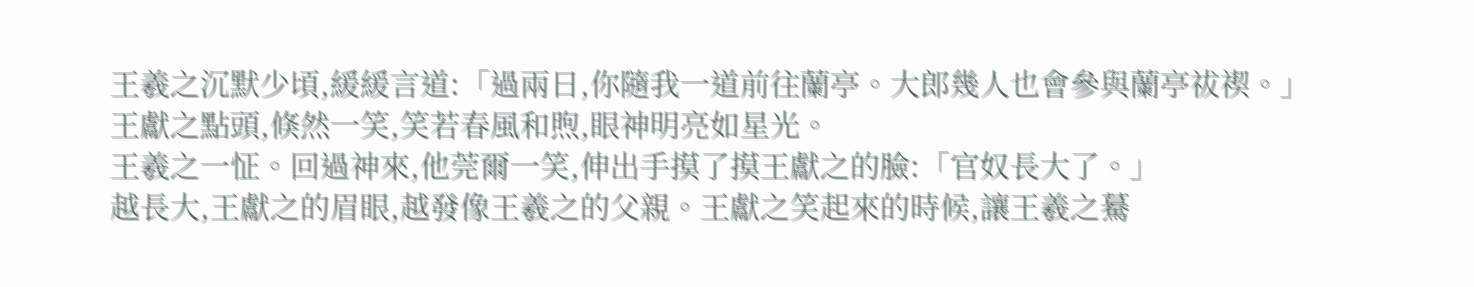王羲之沉默少頃,緩緩言道:「過兩日,你隨我一道前往蘭亭。大郎幾人也會參與蘭亭祓禊。」
王獻之點頭,倏然一笑,笑若春風和煦,眼神明亮如星光。
王羲之一怔。回過神來,他莞爾一笑,伸出手摸了摸王獻之的臉:「官奴長大了。」
越長大,王獻之的眉眼,越發像王羲之的父親。王獻之笑起來的時候,讓王羲之驀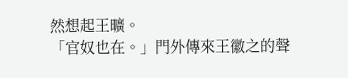然想起王曠。
「官奴也在。」門外傳來王徽之的聲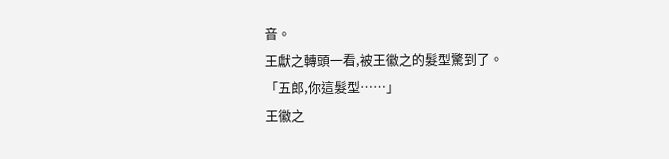音。
王獻之轉頭一看,被王徽之的髮型驚到了。
「五郎,你這髮型……」
王徽之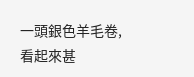一頭銀色羊毛卷,看起來甚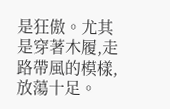是狂傲。尤其是穿著木履,走路帶風的模樣,放蕩十足。